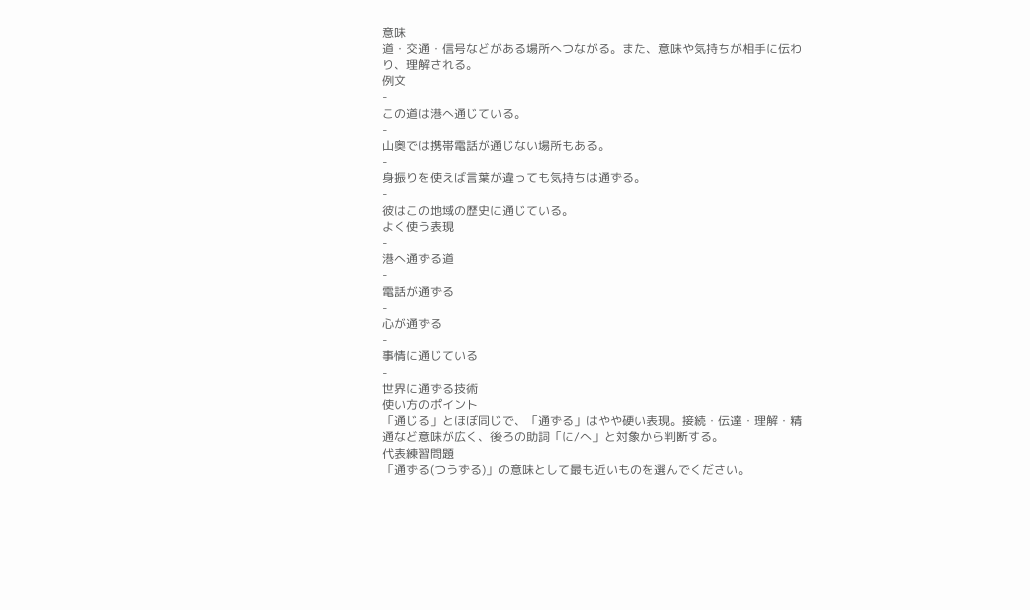意味
道・交通・信号などがある場所へつながる。また、意味や気持ちが相手に伝わり、理解される。
例文
-
この道は港へ通じている。
-
山奥では携帯電話が通じない場所もある。
-
身振りを使えば言葉が違っても気持ちは通ずる。
-
彼はこの地域の歴史に通じている。
よく使う表現
-
港へ通ずる道
-
電話が通ずる
-
心が通ずる
-
事情に通じている
-
世界に通ずる技術
使い方のポイント
「通じる」とほぼ同じで、「通ずる」はやや硬い表現。接続・伝達・理解・精通など意味が広く、後ろの助詞「に/へ」と対象から判断する。
代表練習問題
「通ずる(つうずる)」の意味として最も近いものを選んでください。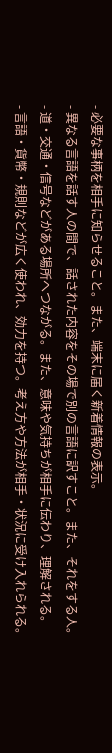- 必要な事柄を相手に知らせること。また、端末に届く新着情報の表示。
- 異なる言語を話す人の間で、話された内容をその場で別の言語に訳すこと。また、それをする人。
- 道・交通・信号などがある場所へつながる。また、意味や気持ちが相手に伝わり、理解される。
- 言語・貨幣・規則などが広く使われ、効力を持つ。考え方や方法が相手・状況に受け入れられる。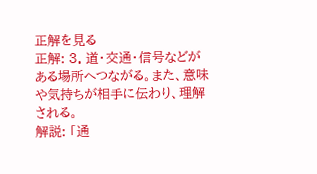正解を見る
正解: 3. 道・交通・信号などがある場所へつながる。また、意味や気持ちが相手に伝わり、理解される。
解説: 「通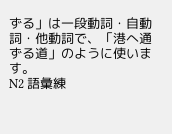ずる」は一段動詞・自動詞・他動詞で、「港へ通ずる道」のように使います。
N2 語彙練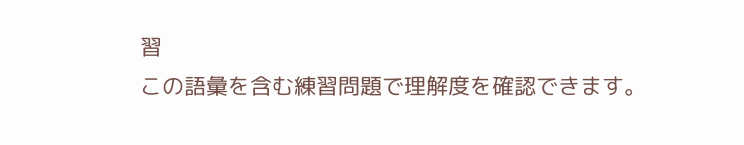習
この語彙を含む練習問題で理解度を確認できます。